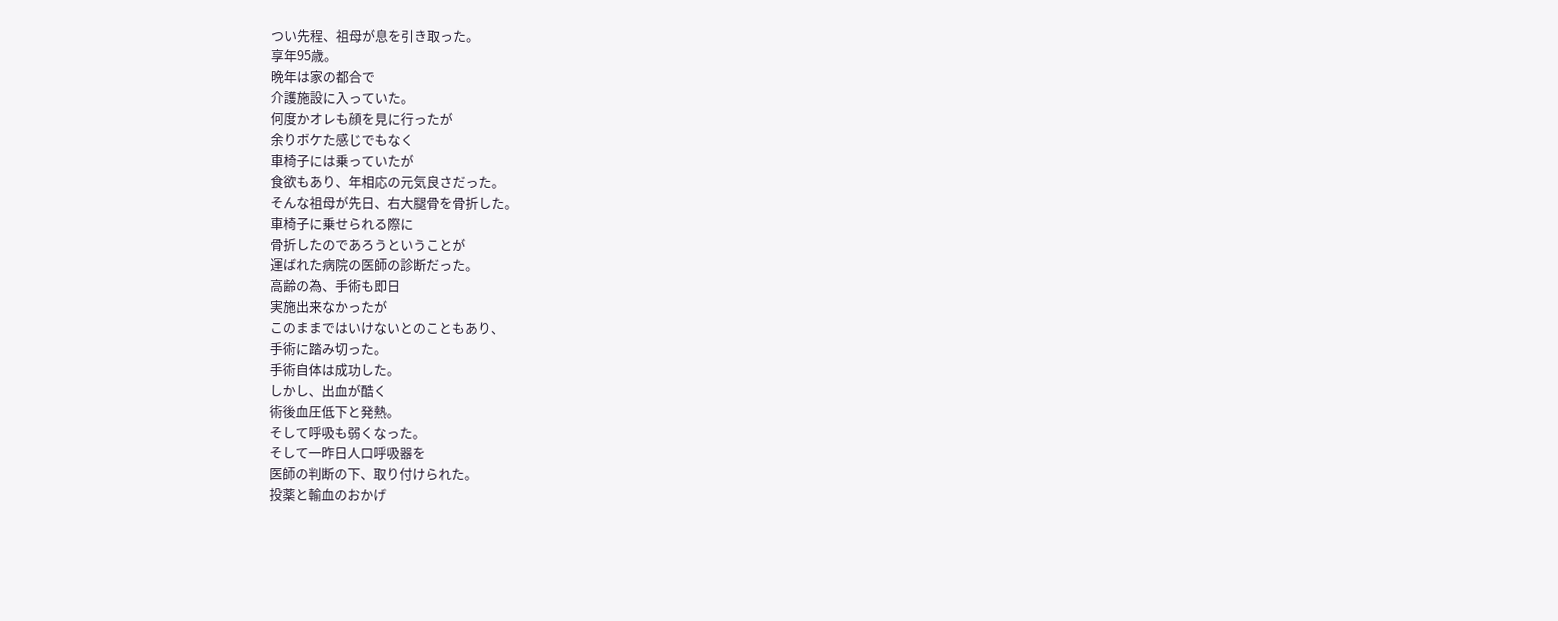つい先程、祖母が息を引き取った。
享年95歳。
晩年は家の都合で
介護施設に入っていた。
何度かオレも顔を見に行ったが
余りボケた感じでもなく
車椅子には乗っていたが
食欲もあり、年相応の元気良さだった。
そんな祖母が先日、右大腿骨を骨折した。
車椅子に乗せられる際に
骨折したのであろうということが
運ばれた病院の医師の診断だった。
高齢の為、手術も即日
実施出来なかったが
このままではいけないとのこともあり、
手術に踏み切った。
手術自体は成功した。
しかし、出血が酷く
術後血圧低下と発熱。
そして呼吸も弱くなった。
そして一昨日人口呼吸器を
医師の判断の下、取り付けられた。
投薬と輸血のおかげ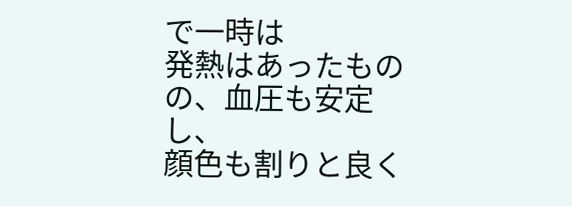で一時は
発熱はあったものの、血圧も安定し、
顔色も割りと良く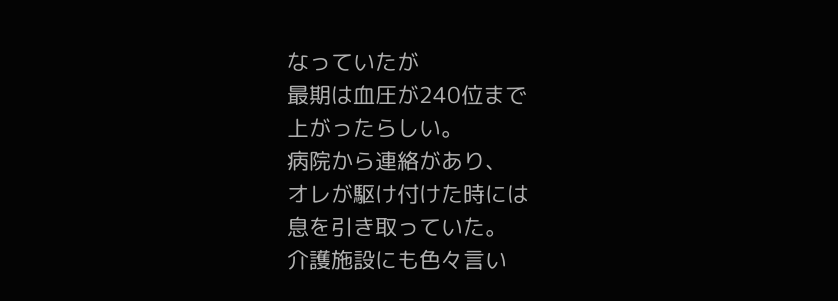なっていたが
最期は血圧が240位まで
上がったらしい。
病院から連絡があり、
オレが駆け付けた時には
息を引き取っていた。
介護施設にも色々言い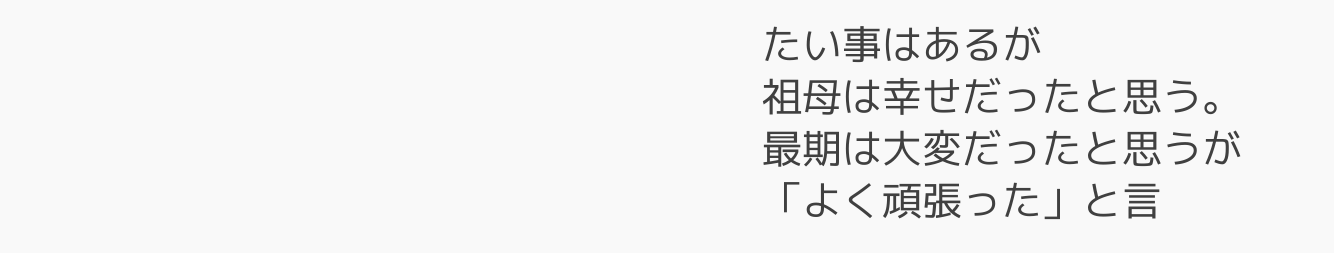たい事はあるが
祖母は幸せだったと思う。
最期は大変だったと思うが
「よく頑張った」と言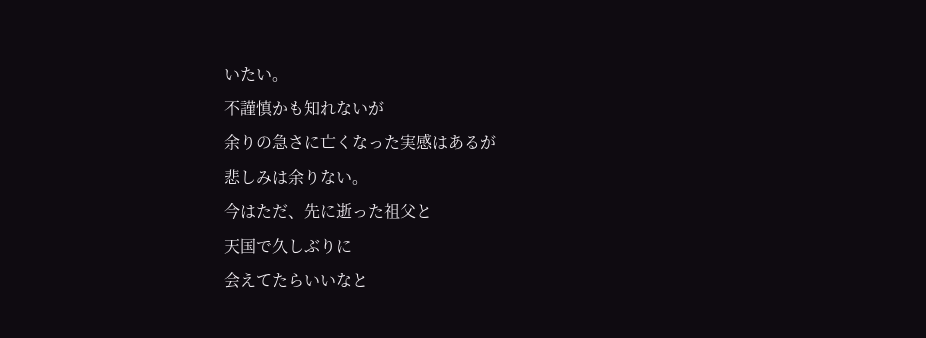いたい。
不謹慎かも知れないが
余りの急さに亡くなった実感はあるが
悲しみは余りない。
今はただ、先に逝った祖父と
天国で久しぶりに
会えてたらいいなと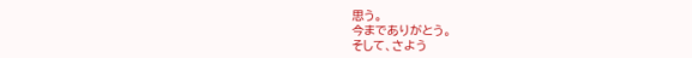思う。
今までありがとう。
そして、さよう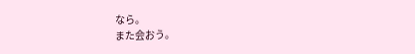なら。
また会おう。